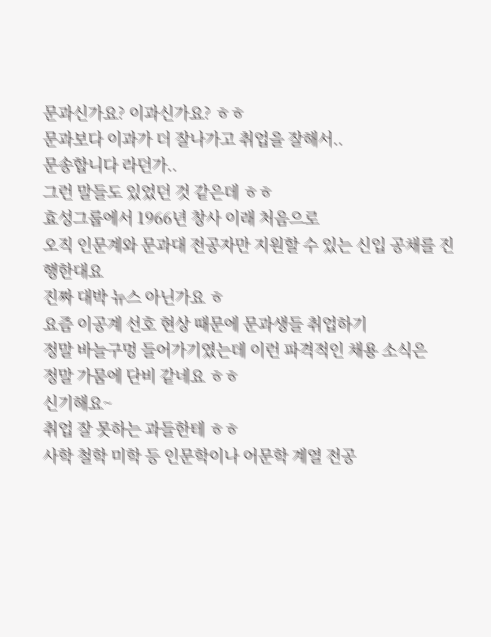문과신가요? 이과신가요? ㅎㅎ
문과보다 이과가 더 잘나가고 취업을 잘해서..
문송합니다 라던가..
그런 말들도 있었던 것 같은데 ㅎㅎ
효성그룹에서 1966년 창사 이래 처음으로
오직 인문계와 문과대 전공자만 지원할 수 있는 신입 공채를 진행한대요
진짜 대박 뉴스 아닌가요 ㅎ
요즘 이공계 선호 현상 때문에 문과생들 취업하기
정말 바늘구멍 들어가기였는데 이런 파격적인 채용 소식은
정말 가뭄에 단비 같네요 ㅎㅎ
신기해요~
취업 잘 못하는 과들한테 ㅎㅎ
사학 철학 미학 등 인문학이나 어문학 계열 전공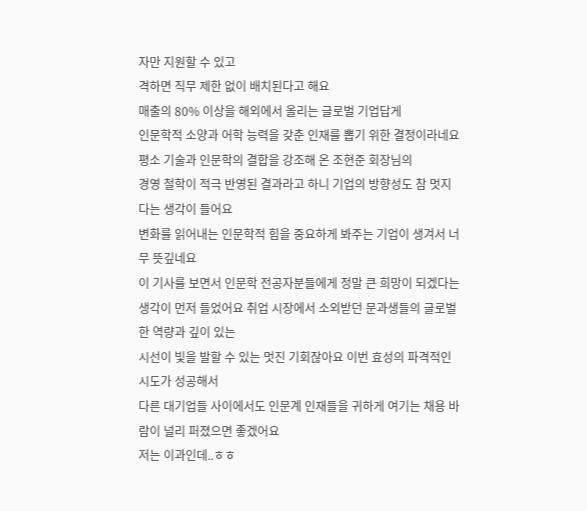자만 지원할 수 있고
격하면 직무 제한 없이 배치된다고 해요
매출의 80% 이상을 해외에서 올리는 글로벌 기업답게
인문학적 소양과 어학 능력을 갖춘 인재를 뽑기 위한 결정이라네요
평소 기술과 인문학의 결합을 강조해 온 조현준 회장님의
경영 철학이 적극 반영된 결과라고 하니 기업의 방향성도 참 멋지다는 생각이 들어요
변화를 읽어내는 인문학적 힘을 중요하게 봐주는 기업이 생겨서 너무 뜻깊네요
이 기사를 보면서 인문학 전공자분들에게 정말 큰 희망이 되겠다는
생각이 먼저 들었어요 취업 시장에서 소외받던 문과생들의 글로벌한 역량과 깊이 있는
시선이 빛을 발할 수 있는 멋진 기회잖아요 이번 효성의 파격적인 시도가 성공해서
다른 대기업들 사이에서도 인문계 인재들을 귀하게 여기는 채용 바람이 널리 퍼졌으면 좋겠어요
저는 이과인데..ㅎㅎ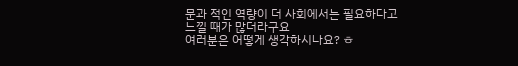문과 적인 역량이 더 사회에서는 필요하다고
느낄 때가 많더라구요
여러분은 어떻게 생각하시나요? ㅎ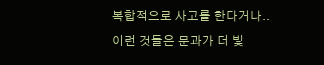복합적으로 사고를 한다거나..
이런 것들은 문과가 더 빛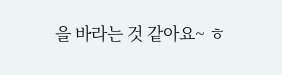을 바라는 것 같아요~ ㅎ